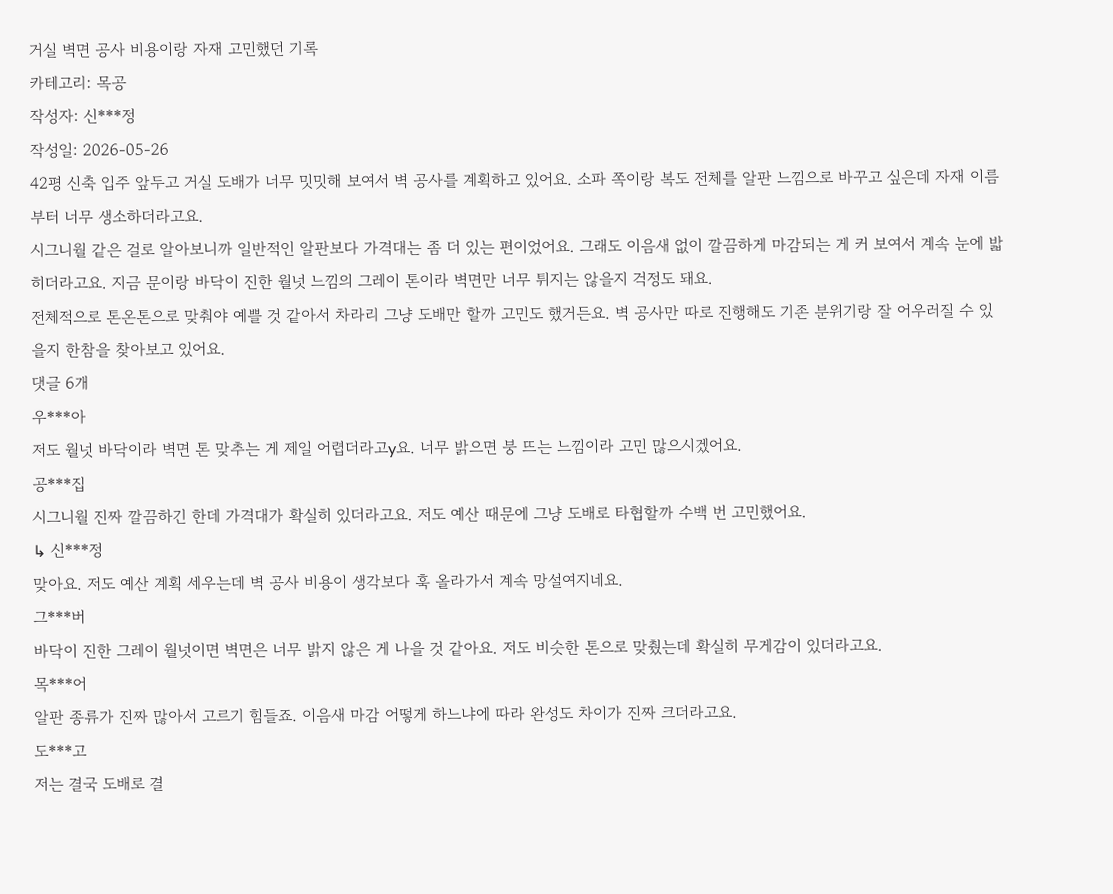거실 벽면 공사 비용이랑 자재 고민했던 기록
카테고리: 목공
작성자: 신***정
작성일: 2026-05-26
42평 신축 입주 앞두고 거실 도배가 너무 밋밋해 보여서 벽 공사를 계획하고 있어요. 소파 쪽이랑 복도 전체를 알판 느낌으로 바꾸고 싶은데 자재 이름부터 너무 생소하더라고요.
시그니월 같은 걸로 알아보니까 일반적인 알판보다 가격대는 좀 더 있는 편이었어요. 그래도 이음새 없이 깔끔하게 마감되는 게 커 보여서 계속 눈에 밟히더라고요. 지금 문이랑 바닥이 진한 월넛 느낌의 그레이 톤이라 벽면만 너무 튀지는 않을지 걱정도 돼요.
전체적으로 톤온톤으로 맞춰야 예쁠 것 같아서 차라리 그냥 도배만 할까 고민도 했거든요. 벽 공사만 따로 진행해도 기존 분위기랑 잘 어우러질 수 있을지 한참을 찾아보고 있어요.
댓글 6개
우***아
저도 월넛 바닥이라 벽면 톤 맞추는 게 제일 어렵더라고y요. 너무 밝으면 붕 뜨는 느낌이라 고민 많으시겠어요.
공***집
시그니월 진짜 깔끔하긴 한데 가격대가 확실히 있더라고요. 저도 예산 때문에 그냥 도배로 타협할까 수백 번 고민했어요.
↳ 신***정
맞아요. 저도 예산 계획 세우는데 벽 공사 비용이 생각보다 훅 올라가서 계속 망설여지네요.
그***버
바닥이 진한 그레이 월넛이면 벽면은 너무 밝지 않은 게 나을 것 같아요. 저도 비슷한 톤으로 맞췄는데 확실히 무게감이 있더라고요.
목***어
알판 종류가 진짜 많아서 고르기 힘들죠. 이음새 마감 어떻게 하느냐에 따라 완성도 차이가 진짜 크더라고요.
도***고
저는 결국 도배로 결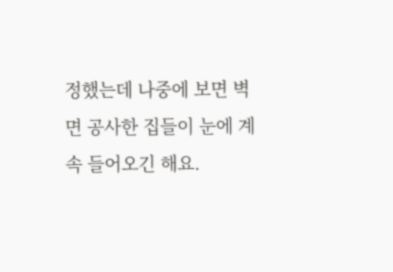정했는데 나중에 보면 벽면 공사한 집들이 눈에 계속 들어오긴 해요.